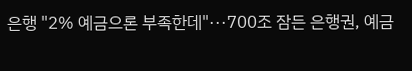은행 "2% 예금으론 부족한데"···700조 잠든 은행권, 예금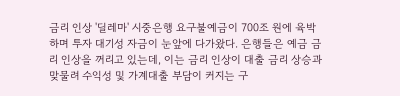금리 인상 '딜레마' 시중은행 요구불예금이 700조 원에 육박하며 투자 대기성 자금이 눈앞에 다가왔다. 은행들은 예금 금리 인상을 꺼리고 있는데, 이는 금리 인상이 대출 금리 상승과 맞물려 수익성 및 가계대출 부담이 커지는 구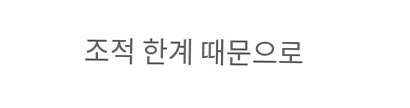조적 한계 때문으로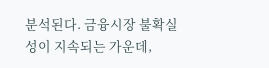분석된다. 금융시장 불확실성이 지속되는 가운데,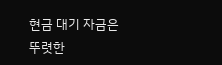현금 대기 자금은 뚜렷한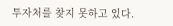투자처를 찾지 못하고 있다.